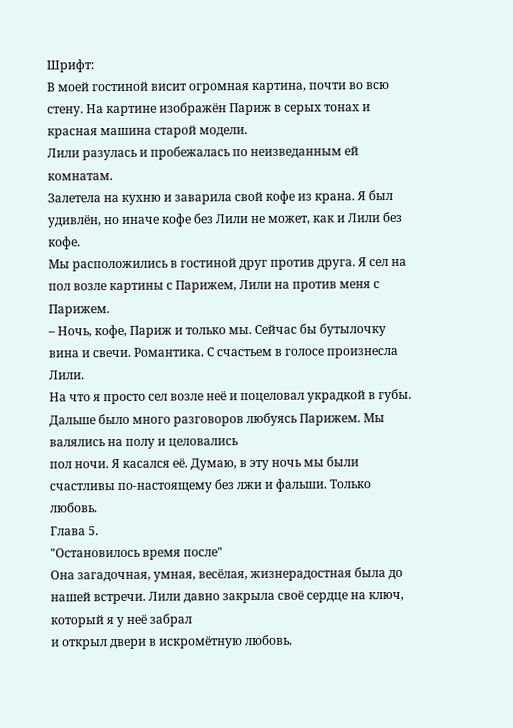Шрифт:
В моей гостиной висит огромная картина, почти во всю стену. На картине изображён Париж в серых тонах и красная машина старой модели.
Лили разулась и пробежалась по неизведанным ей комнатам.
Залетела на кухню и заварила свой кофе из крана. Я был удивлён, но иначе кофе без Лили не может, как и Лили без кофе.
Мы расположились в гостиной друг против друга. Я сел на пол возле картины с Парижем, Лили на против меня с Парижем.
– Ночь, кофе, Париж и только мы. Сейчас бы бутылочку вина и свечи. Романтика. С счастьем в голосе произнесла Лили.
На что я просто сел возле неё и поцеловал украдкой в губы. Дальше было много разговоров любуясь Парижем. Мы валялись на полу и целовались
пол ночи. Я касался её. Думаю, в эту ночь мы были счастливы по-настоящему без лжи и фальши. Только любовь.
Глава 5.
"Остановилось время после"
Она загадочная, умная, весёлая, жизнерадостная была до нашей встречи. Лили давно закрыла своё сердце на ключ, который я у неё забрал
и открыл двери в искромётную любовь.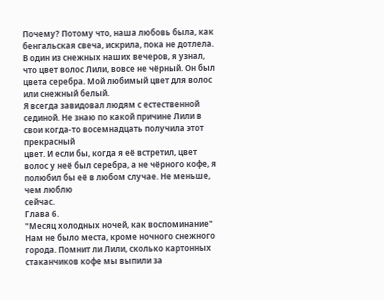Почему? Потому что, наша любовь была, как бенгальская свеча, искрила, пока не дотлела.
В один из снежных наших вечеров, я узнал, что цвет волос Лили, вовсе не чёрный. Он был цвета серебра. Мой любимый цвет для волос или снежный белый.
Я всегда завидовал людям с естественной сединой. Не знаю по какой причине Лили в свои когда-то восемнадцать получила этот прекрасный
цвет. И если бы, когда я её встретил, цвет волос у неё был серебра, а не чёрного кофе, я полюбил бы её в любом случае. Не меньше, чем люблю
сейчас.
Глава 6.
"Месяц холодных ночей, как воспоминание"
Нам не было места, кроме ночного снежного города. Помнит ли Лили, сколько картонных стаканчиков кофе мы выпили за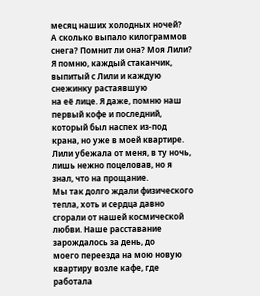месяц наших холодных ночей?
А сколько выпало килограммов снега? Помнит ли она? Моя Лили? Я помню, каждый стаканчик, выпитый с Лили и каждую снежинку растаявшую
на её лице. Я даже, помню наш первый кофе и последний, который был наспех из-под крана, но уже в моей квартире. Лили убежала от меня, в ту ночь,
лишь нежно поцеловав, но я знал, что на прощание.
Мы так долго ждали физического тепла, хоть и сердца давно сгорали от нашей космической любви. Наше расставание зарождалось за день, до
моего переезда на мою новую квартиру возле кафе, где работала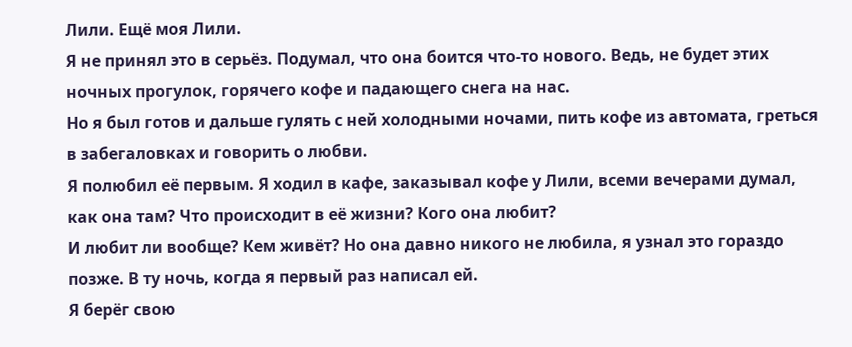Лили. Ещё моя Лили.
Я не принял это в серьёз. Подумал, что она боится что-то нового. Ведь, не будет этих ночных прогулок, горячего кофе и падающего снега на нас.
Но я был готов и дальше гулять с ней холодными ночами, пить кофе из автомата, греться в забегаловках и говорить о любви.
Я полюбил её первым. Я ходил в кафе, заказывал кофе у Лили, всеми вечерами думал, как она там? Что происходит в её жизни? Кого она любит?
И любит ли вообще? Кем живёт? Но она давно никого не любила, я узнал это гораздо позже. В ту ночь, когда я первый раз написал ей.
Я берёг свою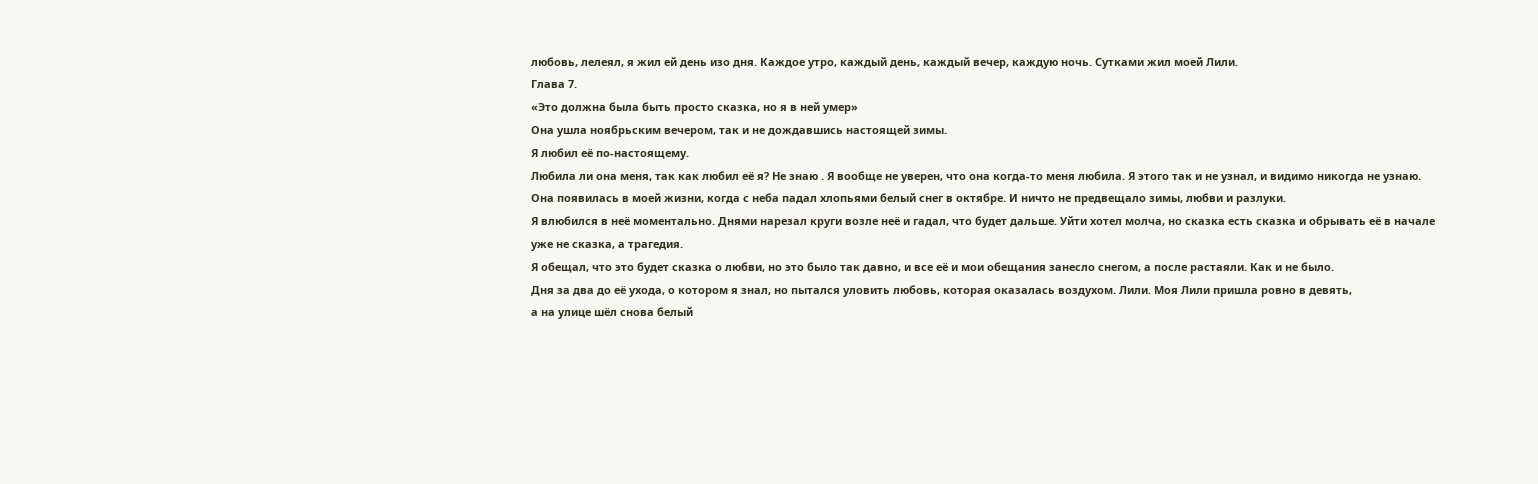любовь, лелеял, я жил ей день изо дня. Каждое утро, каждый день, каждый вечер, каждую ночь. Сутками жил моей Лили.
Глава 7.
«Это должна была быть просто сказка, но я в ней умер»
Она ушла ноябрьским вечером, так и не дождавшись настоящей зимы.
Я любил её по-настоящему.
Любила ли она меня, так как любил её я? Не знаю . Я вообще не уверен, что она когда-то меня любила. Я этого так и не узнал, и видимо никогда не узнаю.
Она появилась в моей жизни, когда с неба падал хлопьями белый снег в октябре. И ничто не предвещало зимы, любви и разлуки.
Я влюбился в неё моментально. Днями нарезал круги возле неё и гадал, что будет дальше. Уйти хотел молча, но сказка есть сказка и обрывать её в начале
уже не сказка, а трагедия.
Я обещал, что это будет сказка о любви, но это было так давно, и все её и мои обещания занесло снегом, а после растаяли. Как и не было.
Дня за два до её ухода, о котором я знал, но пытался уловить любовь, которая оказалась воздухом. Лили. Моя Лили пришла ровно в девять,
а на улице шёл снова белый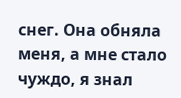снег. Она обняла меня, а мне стало чуждо, я знал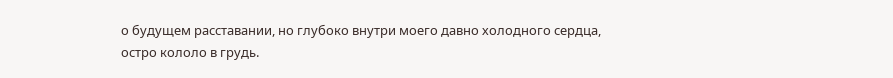о будущем расставании, но глубоко внутри моего давно холодного сердца,
остро кололо в грудь.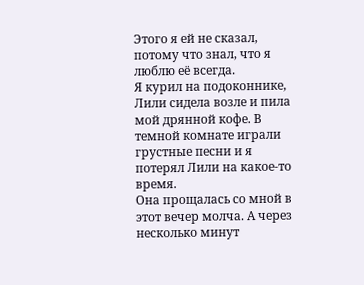Этого я ей не сказал, потому что знал, что я люблю её всегда.
Я курил на подоконнике, Лили сидела возле и пила мой дрянной кофе. В темной комнате играли грустные песни и я потерял Лили на какое-то время.
Она прощалась со мной в этот вечер молча. А через несколько минут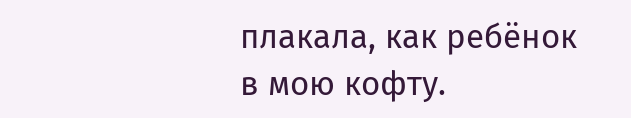плакала, как ребёнок в мою кофту.